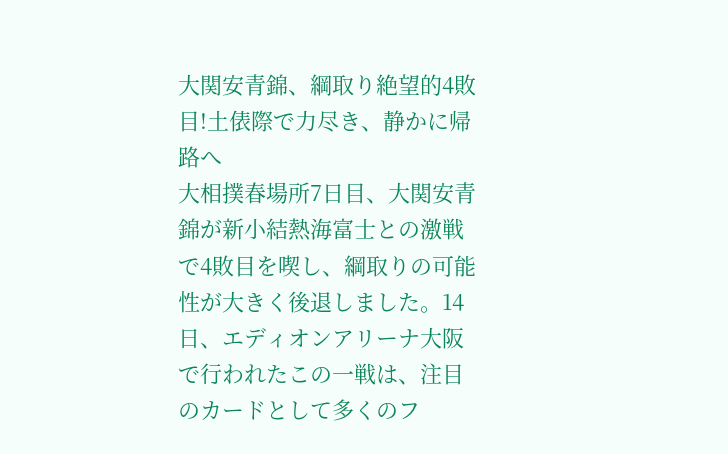大関安青錦、綱取り絶望的4敗目!土俵際で力尽き、静かに帰路へ
大相撲春場所7日目、大関安青錦が新小結熱海富士との激戦で4敗目を喫し、綱取りの可能性が大きく後退しました。14日、エディオンアリーナ大阪で行われたこの一戦は、注目のカードとして多くのフ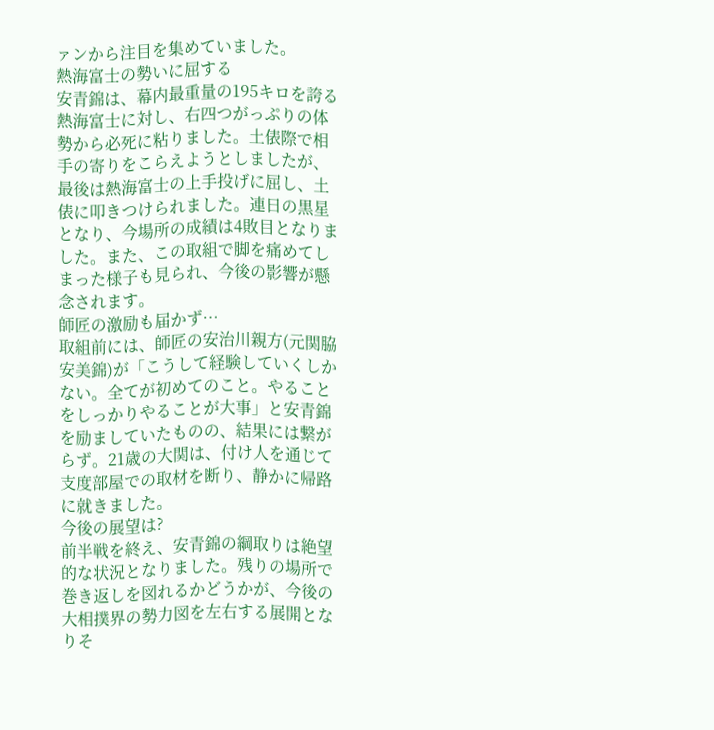ァンから注目を集めていました。
熱海富士の勢いに屈する
安青錦は、幕内最重量の195キロを誇る熱海富士に対し、右四つがっぷりの体勢から必死に粘りました。土俵際で相手の寄りをこらえようとしましたが、最後は熱海富士の上手投げに屈し、土俵に叩きつけられました。連日の黒星となり、今場所の成績は4敗目となりました。また、この取組で脚を痛めてしまった様子も見られ、今後の影響が懸念されます。
師匠の激励も届かず…
取組前には、師匠の安治川親方(元関脇安美錦)が「こうして経験していくしかない。全てが初めてのこと。やることをしっかりやることが大事」と安青錦を励ましていたものの、結果には繋がらず。21歳の大関は、付け人を通じて支度部屋での取材を断り、静かに帰路に就きました。
今後の展望は?
前半戦を終え、安青錦の綱取りは絶望的な状況となりました。残りの場所で巻き返しを図れるかどうかが、今後の大相撲界の勢力図を左右する展開となりそ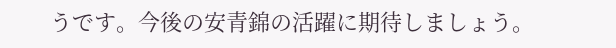うです。今後の安青錦の活躍に期待しましょう。